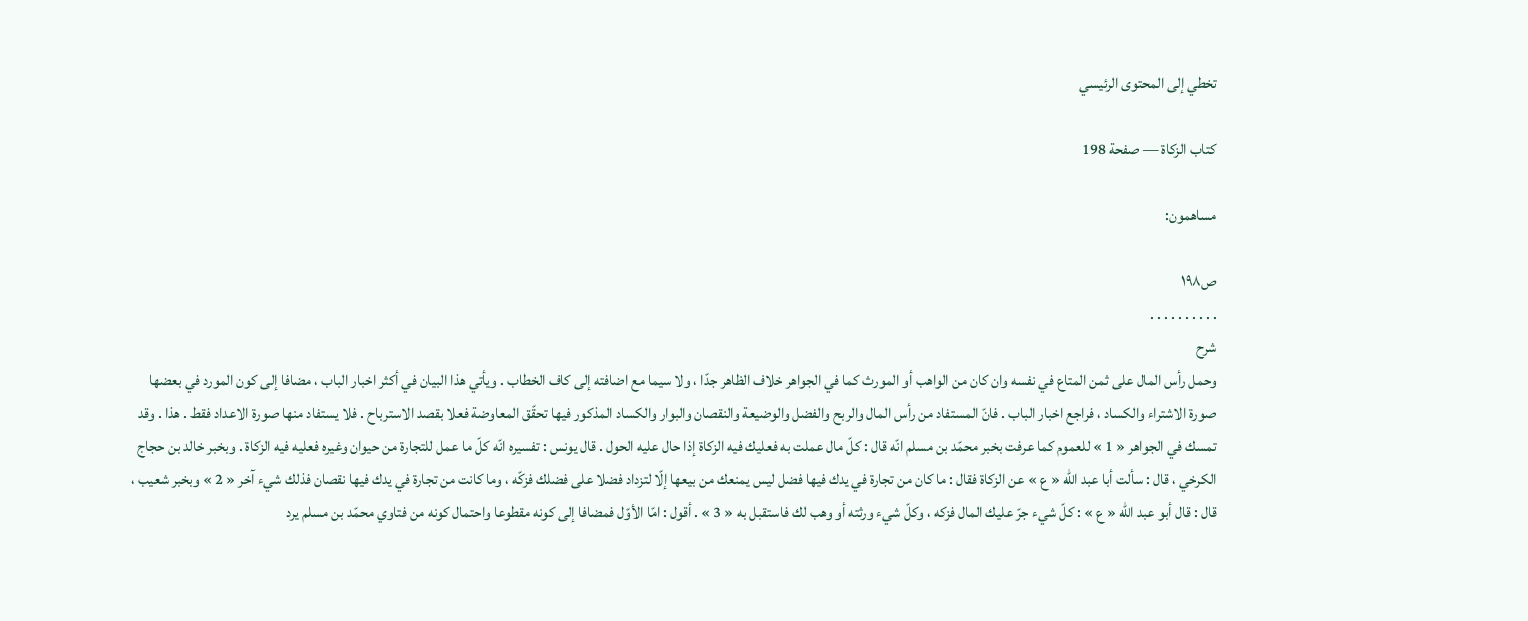تخطي إلى المحتوى الرئيسي

كتاب الزكاة — صفحة 198

مساهمون:

ص١٩٨
. . . . . . . . . .
شرح
وحمل رأس المال على ثمن المتاع في نفسه وان كان من الواهب أو المورث كما في الجواهر خلاف الظاهر جدّا ، ولا سيما مع اضافته إلى كاف الخطاب . ويأتي هذا البيان في أكثر اخبار الباب ، مضافا إلى كون المورد في بعضها صورة الاشتراء والكساد ، فراجع اخبار الباب . فانّ المستفاد من رأس المال والربح والفضل والوضيعة والنقصان والبوار والكساد المذكور فيها تحقّق المعاوضة فعلا بقصد الاسترباح . فلا يستفاد منها صورة الاعداد فقط . هذا . وقد تمسك في الجواهر « 1 » للعموم كما عرفت بخبر محمّد بن مسلم انّه قال : كلّ مال عملت به فعليك فيه الزكاة إذا حال عليه الحول . قال يونس : تفسيره انّه كلّ ما عمل للتجارة من حيوان وغيره فعليه فيه الزكاة . وبخبر خالد بن حجاج الكرخي ، قال : سألت أبا عبد اللّه « ع » عن الزكاة فقال : ما كان من تجارة في يدك فيها فضل ليس يمنعك من بيعها إلّا لتزداد فضلا على فضلك فزكّه ، وما كانت من تجارة في يدك فيها نقصان فذلك شيء آخر « 2 » وبخبر شعيب ، قال : قال أبو عبد اللّه « ع » : كلّ شيء جرّ عليك المال فزكه ، وكلّ شيء ورثته أو وهب لك فاستقبل به « 3 » . أقول : امّا الأوّل فمضافا إلى كونه مقطوعا واحتمال كونه من فتاوي محمّد بن مسلم يرد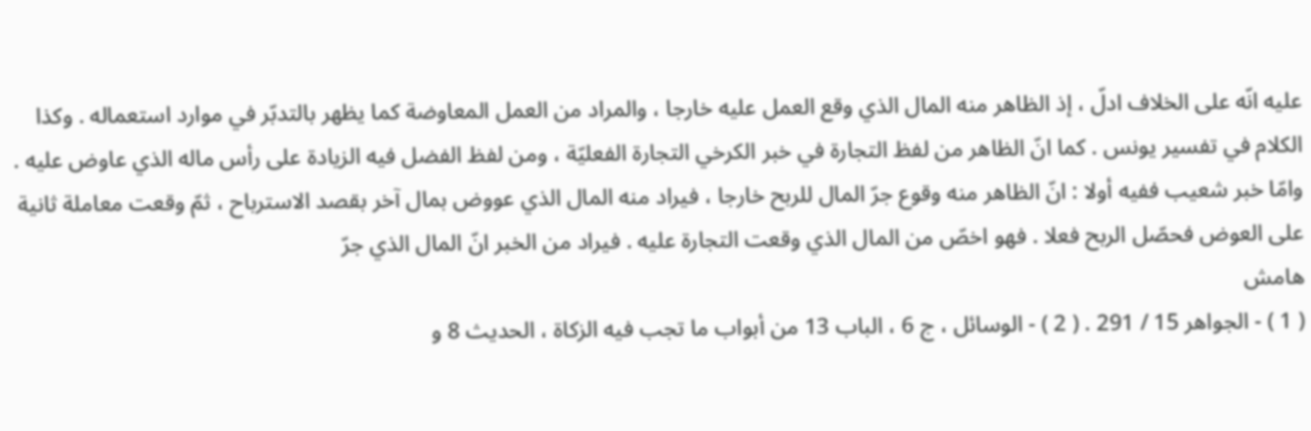عليه انّه على الخلاف ادلّ ، إذ الظاهر منه المال الذي وقع العمل عليه خارجا ، والمراد من العمل المعاوضة كما يظهر بالتدبّر في موارد استعماله . وكذا الكلام في تفسير يونس . كما انّ الظاهر من لفظ التجارة في خبر الكرخي التجارة الفعليّة ، ومن لفظ الفضل فيه الزيادة على رأس ماله الذي عاوض عليه . وامّا خبر شعيب ففيه أولا : انّ الظاهر منه وقوع جرّ المال للربح خارجا ، فيراد منه المال الذي عووض بمال آخر بقصد الاسترباح ، ثمّ وقعت معاملة ثانية على العوض فحصّل الربح فعلا . فهو اخصّ من المال الذي وقعت التجارة عليه . فيراد من الخبر انّ المال الذي جرّ
هامش
( 1 ) - الجواهر 15 / 291 . ( 2 ) - الوسائل ، ج 6 ، الباب 13 من أبواب ما تجب فيه الزكاة ، الحديث 8 و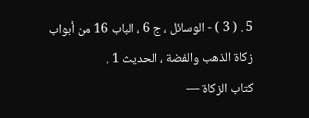5 . ( 3 ) - الوسائل ، ج 6 ، الباب 16 من أبواب زكاة الذهب والفضة ، الحديث 1 .
كتاب الزكاة —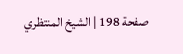صفحة 198 | الشيخ المنتظري